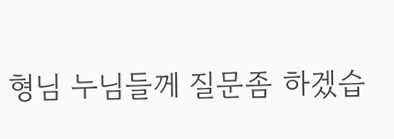형님 누님들께 질문좀 하겠습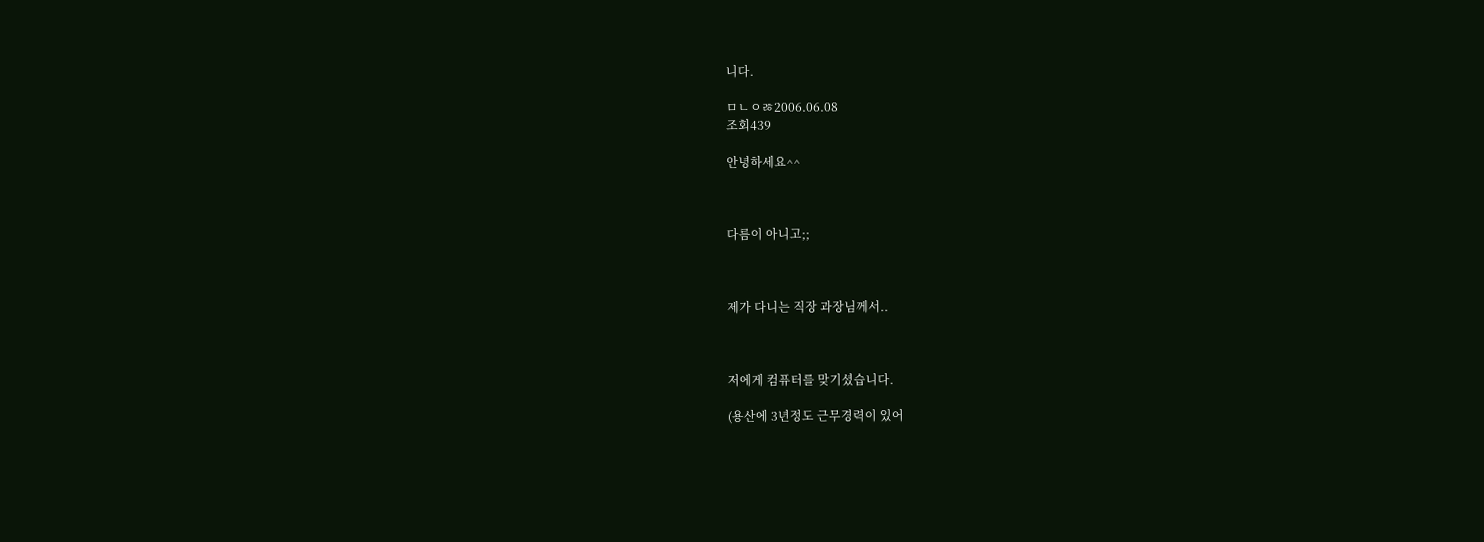니다.

ㅁㄴㅇㅀ2006.06.08
조회439

안녕하세요^^



다름이 아니고;;



제가 다니는 직장 과장님께서..



저에게 컴퓨터를 맞기셨습니다.

(용산에 3년정도 근무경력이 있어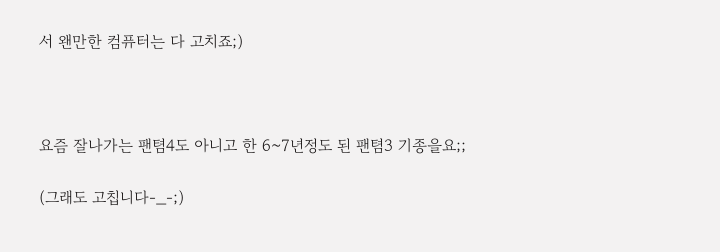서 왠만한 컴퓨터는 다 고치죠;)



요즘 잘나가는 팬텸4도 아니고 한 6~7년정도 된 팬텸3 기종을요;;

(그래도 고칩니다-_-;)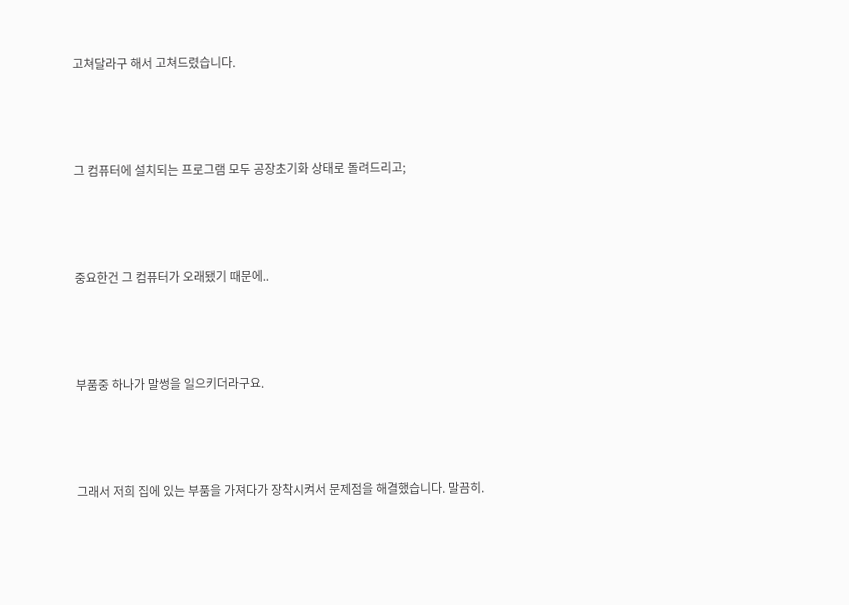고쳐달라구 해서 고쳐드렸습니다.



그 컴퓨터에 설치되는 프로그램 모두 공장초기화 상태로 돌려드리고;



중요한건 그 컴퓨터가 오래됐기 때문에..



부품중 하나가 말썽을 일으키더라구요.



그래서 저희 집에 있는 부품을 가져다가 장착시켜서 문제점을 해결했습니다. 말끔히.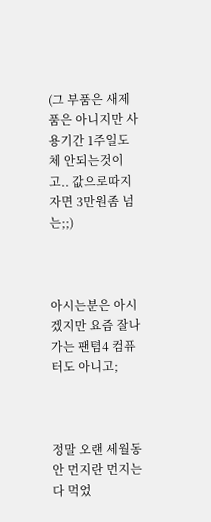(그 부품은 새제품은 아니지만 사용기간 1주일도 체 안되는것이고.. 값으로따지자면 3만원좀 넘는;;)



아시는분은 아시겠지만 요즘 잘나가는 팬텸4 컴퓨터도 아니고;



정말 오랜 세월동안 먼지란 먼지는 다 먹었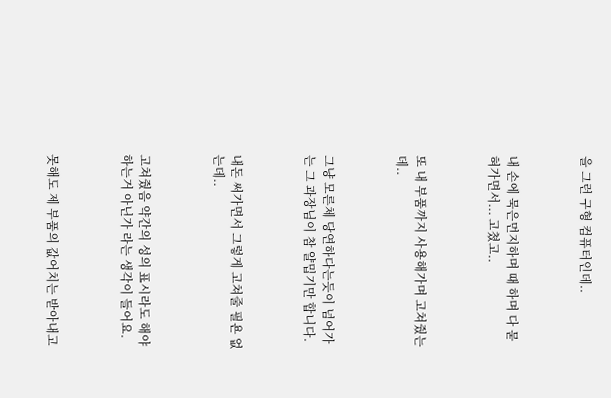을 그런 구형 컴퓨터인데..



내 손에 묵은먼지하며 때 하며 다 묻혀가면서... 고쳤고..



또 내 부품까지 사용해가며 고쳐줬는데..



그냥 모른체 당연하다는듯이 넘어가는 그 과장님이 참 얄밉기만 합니다.



내돈 써가면서 그렇게 고쳐줄 필욘 없는데..



고쳐줬음 약간의 성의 표시라도 해야하는거 아닌가 라는 생각이 들어요.



못해도 제 부품의 값어치는 받아내고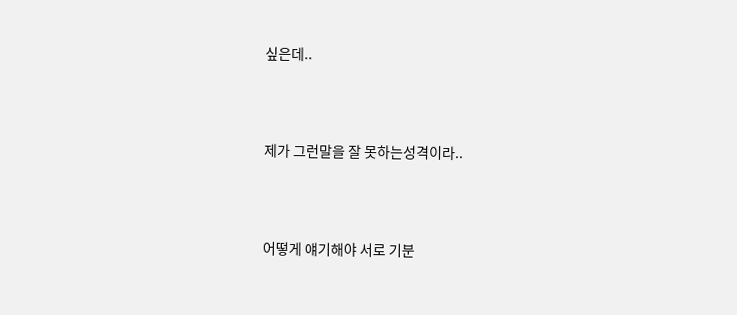싶은데..



제가 그런말을 잘 못하는성격이라..



어떻게 얘기해야 서로 기분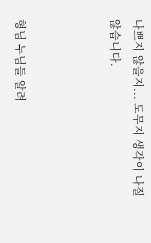나쁘지 않을지... 도무지 생각이 나질 않습니다.



형님 누님들 알려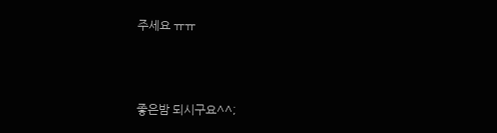주세요 ㅠㅠ



좋은밤 되시구요^^;